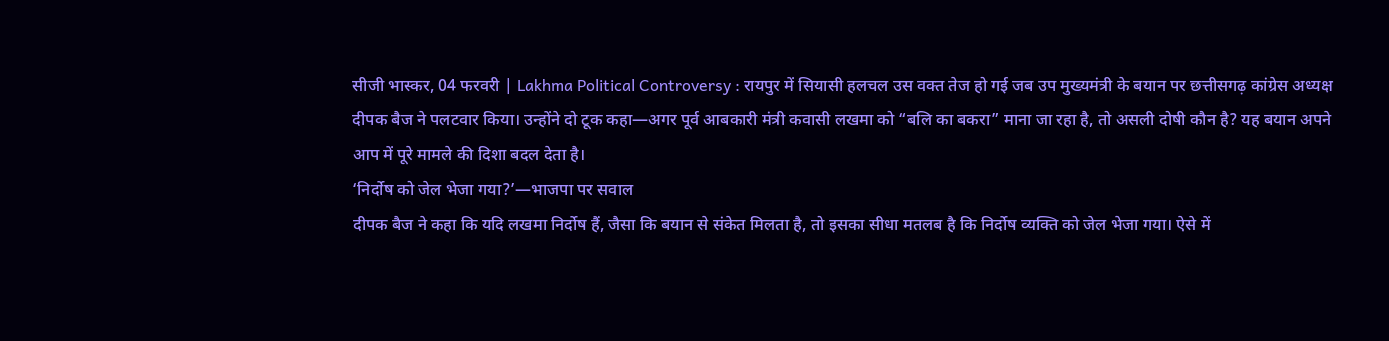सीजी भास्कर, 04 फरवरी | Lakhma Political Controversy : रायपुर में सियासी हलचल उस वक्त तेज हो गई जब उप मुख्यमंत्री के बयान पर छत्तीसगढ़ कांग्रेस अध्यक्ष दीपक बैज ने पलटवार किया। उन्होंने दो टूक कहा—अगर पूर्व आबकारी मंत्री कवासी लखमा को “बलि का बकरा” माना जा रहा है, तो असली दोषी कौन है? यह बयान अपने आप में पूरे मामले की दिशा बदल देता है।
‘निर्दोष को जेल भेजा गया?’—भाजपा पर सवाल
दीपक बैज ने कहा कि यदि लखमा निर्दोष हैं, जैसा कि बयान से संकेत मिलता है, तो इसका सीधा मतलब है कि निर्दोष व्यक्ति को जेल भेजा गया। ऐसे में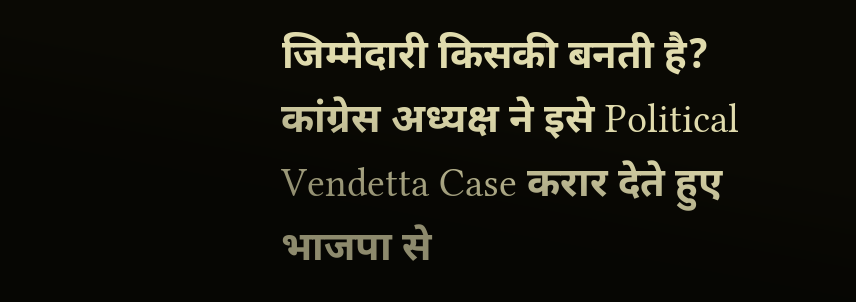जिम्मेदारी किसकी बनती है? कांग्रेस अध्यक्ष ने इसे Political Vendetta Case करार देते हुए भाजपा से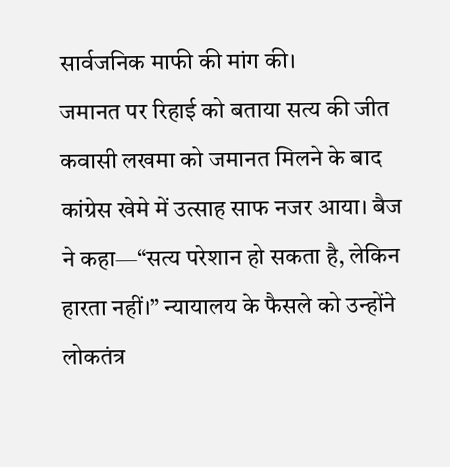सार्वजनिक माफी की मांग की।
जमानत पर रिहाई को बताया सत्य की जीत
कवासी लखमा को जमानत मिलने के बाद कांग्रेस खेमे में उत्साह साफ नजर आया। बैज ने कहा—“सत्य परेशान हो सकता है, लेकिन हारता नहीं।” न्यायालय के फैसले को उन्होंने लोकतंत्र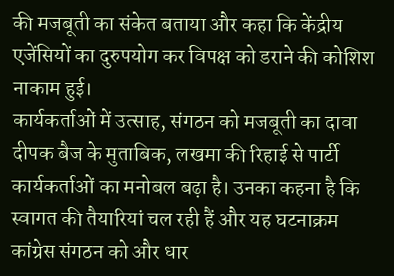की मजबूती का संकेत बताया और कहा कि केंद्रीय एजेंसियों का दुरुपयोग कर विपक्ष को डराने की कोशिश नाकाम हुई।
कार्यकर्ताओं में उत्साह, संगठन को मजबूती का दावा
दीपक बैज के मुताबिक, लखमा की रिहाई से पार्टी कार्यकर्ताओं का मनोबल बढ़ा है। उनका कहना है कि स्वागत की तैयारियां चल रही हैं और यह घटनाक्रम कांग्रेस संगठन को और धार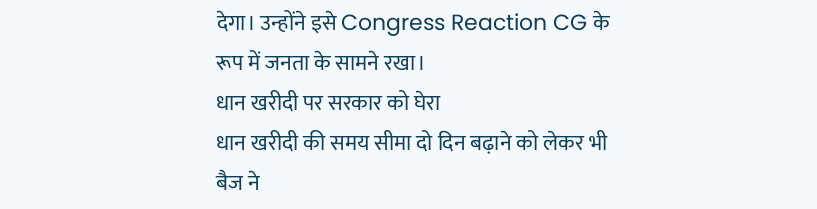देगा। उन्होंने इसे Congress Reaction CG के रूप में जनता के सामने रखा।
धान खरीदी पर सरकार को घेरा
धान खरीदी की समय सीमा दो दिन बढ़ाने को लेकर भी बैज ने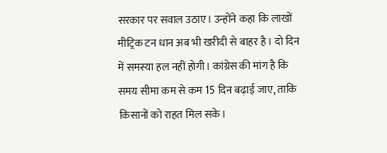सरकार पर सवाल उठाए। उन्होंने कहा कि लाखों मीट्रिक टन धान अब भी खरीदी से बाहर है। दो दिन में समस्या हल नहीं होगी। कांग्रेस की मांग है कि समय सीमा कम से कम 15 दिन बढ़ाई जाए, ताकि किसानों को राहत मिल सके।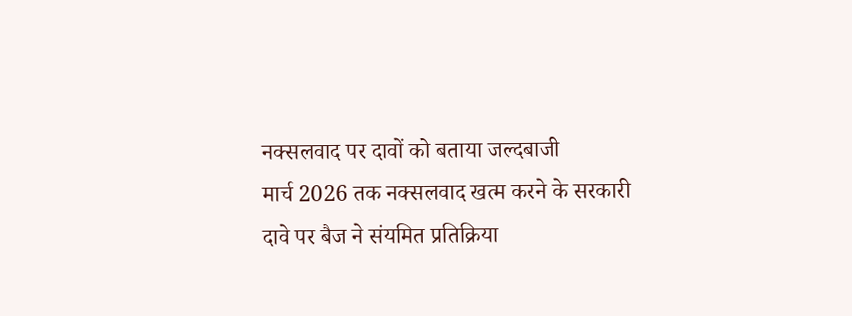नक्सलवाद पर दावों को बताया जल्दबाजी
मार्च 2026 तक नक्सलवाद खत्म करने के सरकारी दावे पर बैज ने संयमित प्रतिक्रिया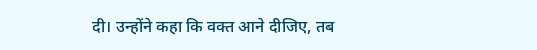दी। उन्होंने कहा कि वक्त आने दीजिए, तब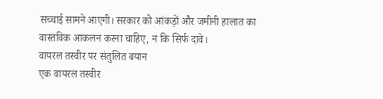सच्चाई सामने आएगी। सरकार को आंकड़ों और जमीनी हालात का वास्तविक आकलन करना चाहिए, न कि सिर्फ दावे।
वायरल तस्वीर पर संतुलित बयान
एक वायरल तस्वीर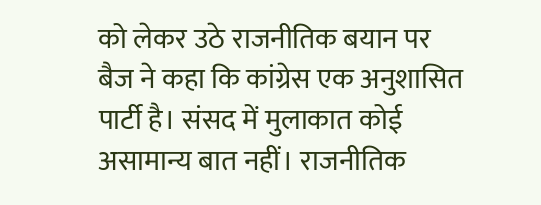को लेकर उठे राजनीतिक बयान पर बैज ने कहा कि कांग्रेस एक अनुशासित पार्टी है। संसद में मुलाकात कोई असामान्य बात नहीं। राजनीतिक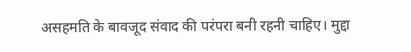असहमति के बावजूद संवाद की परंपरा बनी रहनी चाहिए। मुद्दा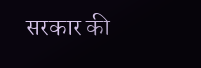सरकार की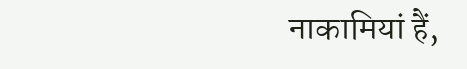नाकामियां हैं,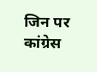जिन पर कांग्रेस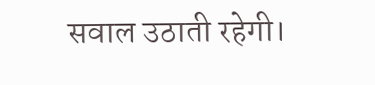सवाल उठाती रहेगी।